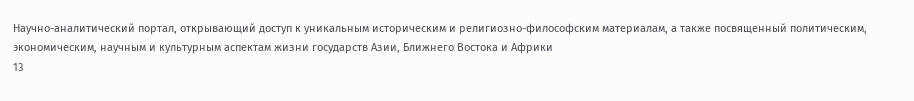Научно-аналитический портал, открывающий доступ к уникальным историческим и религиозно-философским материалам, а также посвященный политическим, экономическим, научным и культурным аспектам жизни государств Азии, Ближнего Востока и Африки
13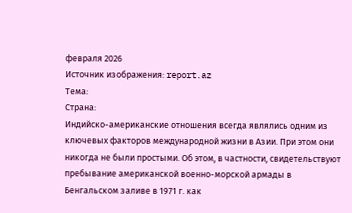февраля 2026
Источник изображения: report.az
Тема:
Страна:
Индийско-американские отношения всегда являлись одним из ключевых факторов международной жизни в Азии. При этом они никогда не были простыми. Об этом, в частности, свидетельствуют пребывание американской военно-морской армады в Бенгальском заливе в 1971 г. как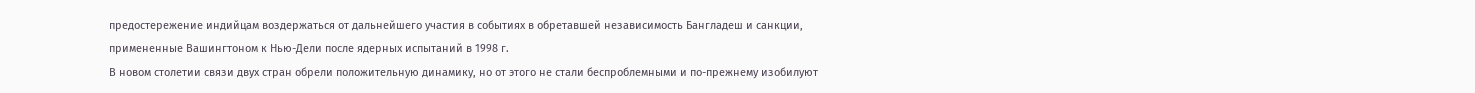предостережение индийцам воздержаться от дальнейшего участия в событиях в обретавшей независимость Бангладеш и санкции, примененные Вашингтоном к Нью-Дели после ядерных испытаний в 1998 г.
В новом столетии связи двух стран обрели положительную динамику, но от этого не стали беспроблемными и по-прежнему изобилуют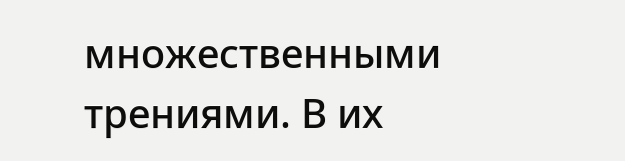множественными трениями. В их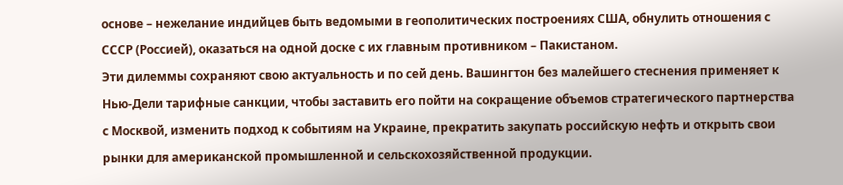основе – нежелание индийцев быть ведомыми в геополитических построениях США, обнулить отношения с СССР (Россией), оказаться на одной доске с их главным противником – Пакистаном.
Эти дилеммы сохраняют свою актуальность и по сей день. Вашингтон без малейшего стеснения применяет к Нью-Дели тарифные санкции, чтобы заставить его пойти на сокращение объемов стратегического партнерства с Москвой, изменить подход к событиям на Украине, прекратить закупать российскую нефть и открыть свои рынки для американской промышленной и сельскохозяйственной продукции.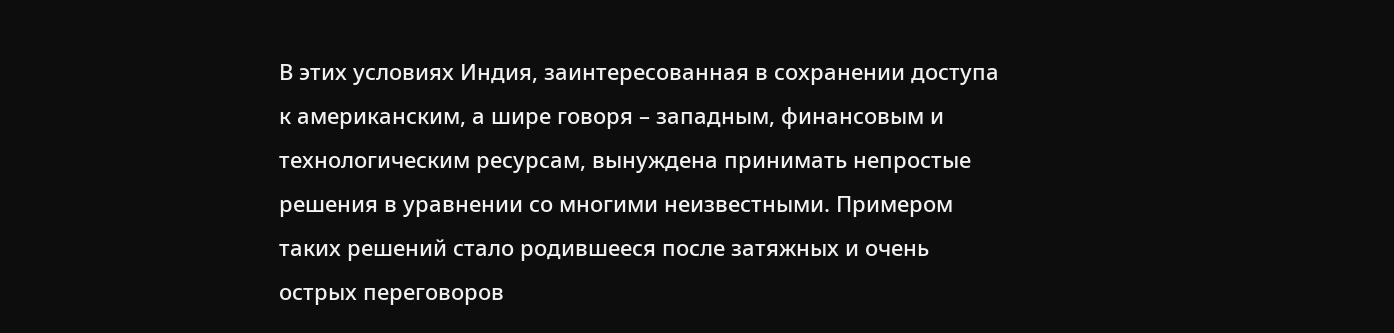В этих условиях Индия, заинтересованная в сохранении доступа к американским, а шире говоря – западным, финансовым и технологическим ресурсам, вынуждена принимать непростые решения в уравнении со многими неизвестными. Примером таких решений стало родившееся после затяжных и очень острых переговоров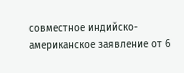совместное индийско-американское заявление от 6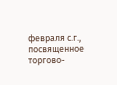февраля с.г., посвященное торгово-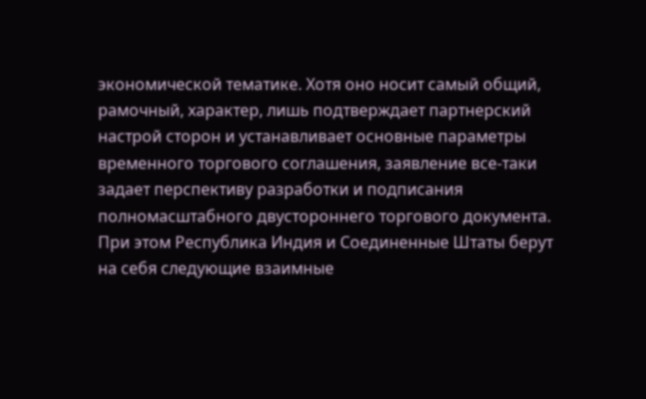экономической тематике. Хотя оно носит самый общий, рамочный, характер, лишь подтверждает партнерский настрой сторон и устанавливает основные параметры временного торгового соглашения, заявление все-таки задает перспективу разработки и подписания полномасштабного двустороннего торгового документа.
При этом Республика Индия и Соединенные Штаты берут на себя следующие взаимные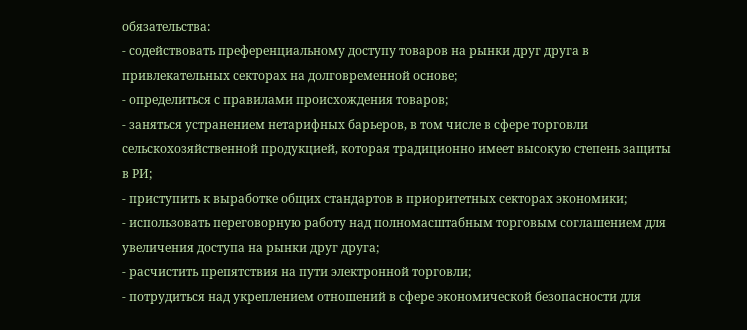обязательства:
- содействовать преференциальному доступу товаров на рынки друг друга в привлекательных секторах на долговременной основе;
- определиться с правилами происхождения товаров;
- заняться устранением нетарифных барьеров, в том числе в сфере торговли сельскохозяйственной продукцией, которая традиционно имеет высокую степень защиты в РИ;
- приступить к выработке общих стандартов в приоритетных секторах экономики;
- использовать переговорную работу над полномасштабным торговым соглашением для увеличения доступа на рынки друг друга;
- расчистить препятствия на пути электронной торговли;
- потрудиться над укреплением отношений в сфере экономической безопасности для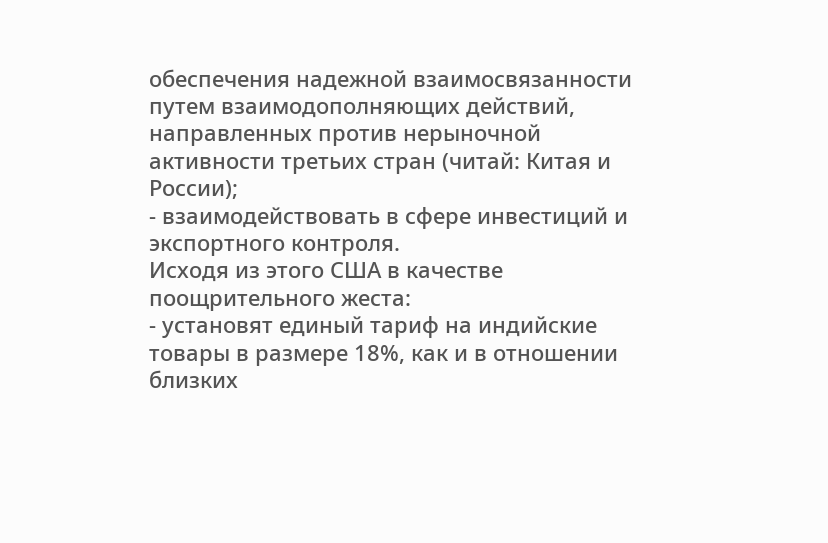обеспечения надежной взаимосвязанности путем взаимодополняющих действий, направленных против нерыночной активности третьих стран (читай: Китая и России);
- взаимодействовать в сфере инвестиций и экспортного контроля.
Исходя из этого США в качестве поощрительного жеста:
- установят единый тариф на индийские товары в размере 18%, как и в отношении близких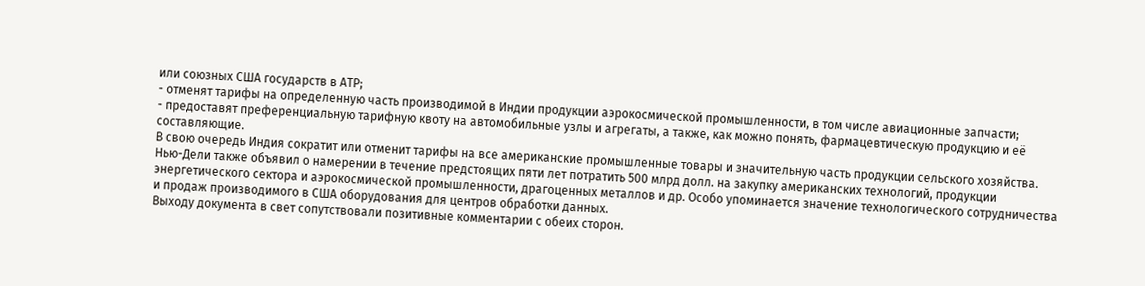или союзных США государств в АТР;
- отменят тарифы на определенную часть производимой в Индии продукции аэрокосмической промышленности, в том числе авиационные запчасти;
- предоставят преференциальную тарифную квоту на автомобильные узлы и агрегаты, а также, как можно понять, фармацевтическую продукцию и её составляющие.
В свою очередь Индия сократит или отменит тарифы на все американские промышленные товары и значительную часть продукции сельского хозяйства. Нью-Дели также объявил о намерении в течение предстоящих пяти лет потратить 500 млрд долл. на закупку американских технологий, продукции энергетического сектора и аэрокосмической промышленности, драгоценных металлов и др. Особо упоминается значение технологического сотрудничества и продаж производимого в США оборудования для центров обработки данных.
Выходу документа в свет сопутствовали позитивные комментарии с обеих сторон.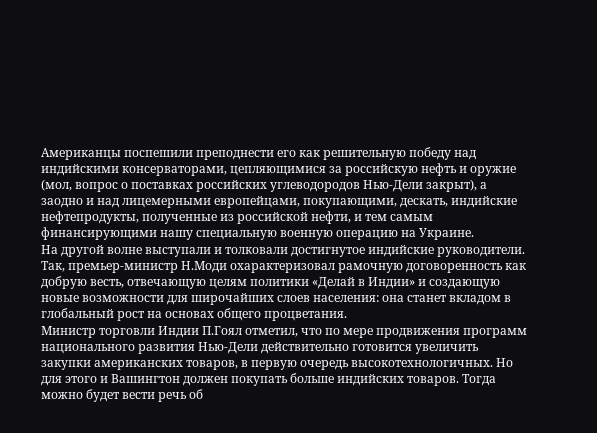Американцы поспешили преподнести его как решительную победу над индийскими консерваторами, цепляющимися за российскую нефть и оружие (мол, вопрос о поставках российских углеводородов Нью-Дели закрыт), а заодно и над лицемерными европейцами, покупающими, дескать, индийские нефтепродукты, полученные из российской нефти, и тем самым финансирующими нашу специальную военную операцию на Украине.
На другой волне выступали и толковали достигнутое индийские руководители. Так, премьер-министр Н.Моди охарактеризовал рамочную договоренность как добрую весть, отвечающую целям политики «Делай в Индии» и создающую новые возможности для широчайших слоев населения: она станет вкладом в глобальный рост на основах общего процветания.
Министр торговли Индии П.Гоял отметил, что по мере продвижения программ национального развития Нью-Дели действительно готовится увеличить закупки американских товаров, в первую очередь высокотехнологичных. Но для этого и Вашингтон должен покупать больше индийских товаров. Тогда можно будет вести речь об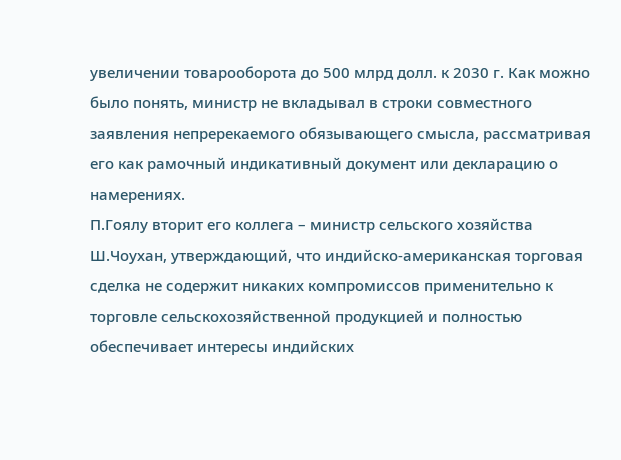увеличении товарооборота до 500 млрд долл. к 2030 г. Как можно было понять, министр не вкладывал в строки совместного заявления непререкаемого обязывающего смысла, рассматривая его как рамочный индикативный документ или декларацию о намерениях.
П.Гоялу вторит его коллега – министр сельского хозяйства Ш.Чоухан, утверждающий, что индийско-американская торговая сделка не содержит никаких компромиссов применительно к торговле сельскохозяйственной продукцией и полностью обеспечивает интересы индийских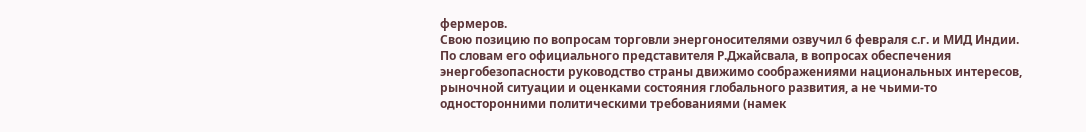фермеров.
Свою позицию по вопросам торговли энергоносителями озвучил 6 февраля с.г. и МИД Индии. По словам его официального представителя Р.Джайсвала, в вопросах обеспечения энергобезопасности руководство страны движимо соображениями национальных интересов, рыночной ситуации и оценками состояния глобального развития, а не чьими-то односторонними политическими требованиями (намек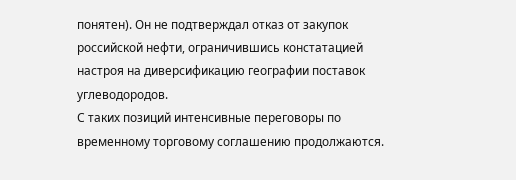понятен). Он не подтверждал отказ от закупок российской нефти, ограничившись констатацией настроя на диверсификацию географии поставок углеводородов.
С таких позиций интенсивные переговоры по временному торговому соглашению продолжаются.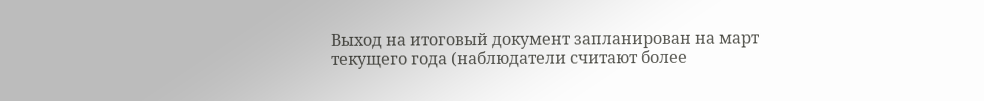Выход на итоговый документ запланирован на март текущего года (наблюдатели считают более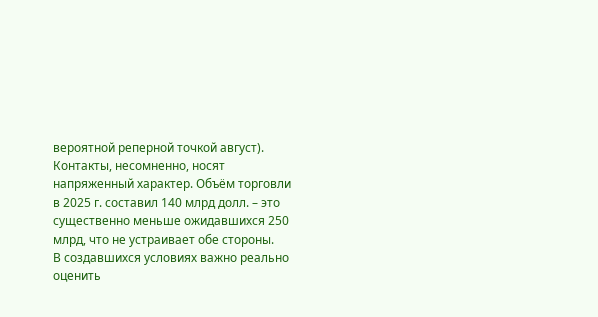вероятной реперной точкой август). Контакты, несомненно, носят напряженный характер. Объём торговли в 2025 г. составил 140 млрд долл. – это существенно меньше ожидавшихся 250 млрд, что не устраивает обе стороны.
В создавшихся условиях важно реально оценить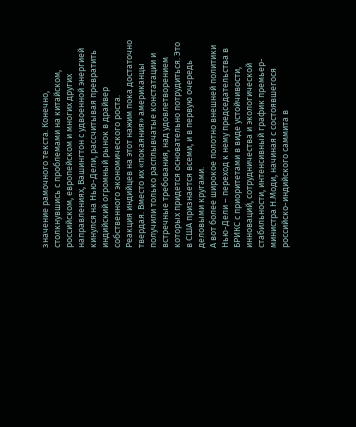значение рамочного текста. Конечно, столкнувшись с проблемами на китайском, российском, европейском и многих других направлениях, Вашингтон с удвоенной энергией кинулся на Нью-Дели, рассчитывая превратить индийский огромный рынок в драйвер собственного экономического роста.
Реакция индийцев на этот нажим пока достаточно твердая. Вместо их «покаяния» американцы получили только расплывчатые констатации и встречные требования, над удовлетворением которых придется основательно потрудиться. Это в США признается всеми, и в первую очередь деловыми кругами.
А вот более широкое полотно внешней политики Нью-Дели – переход к нему председательства в БРИКС с приоритетами в виде устойчивости, инноваций, сотрудничества и экологической стабильности, интенсивный график премьер-министра Н.Моди, начиная с состоявшегося российско-индийского саммита в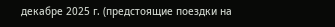декабре 2025 г. (предстоящие поездки на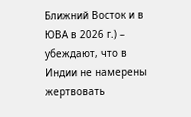Ближний Восток и в ЮВА в 2026 г.) – убеждают, что в Индии не намерены жертвовать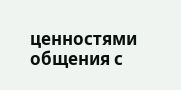ценностями общения с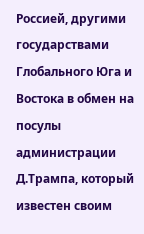Россией, другими государствами Глобального Юга и Востока в обмен на посулы администрации Д.Трампа, который известен своим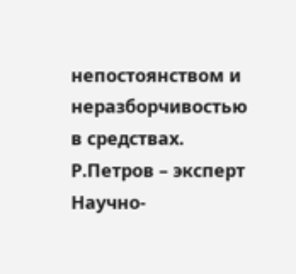непостоянством и неразборчивостью в средствах.
Р.Петров – эксперт Научно-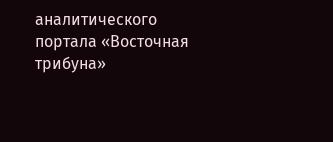аналитического портала «Восточная трибуна»